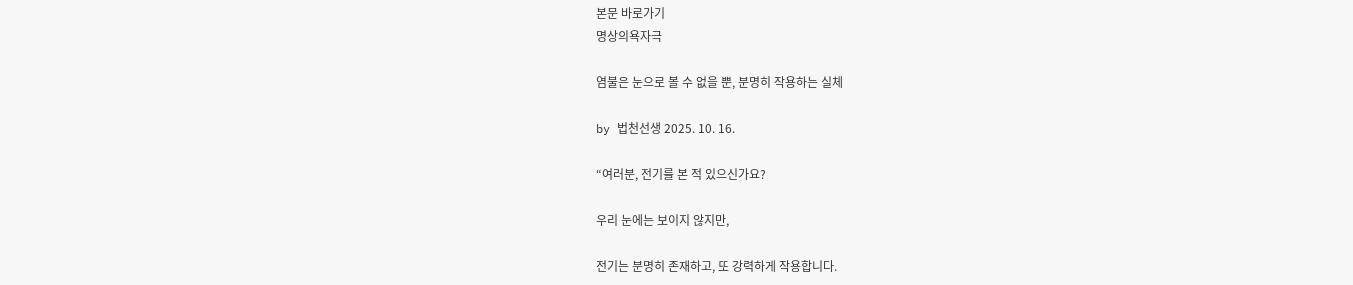본문 바로가기
명상의욕자극

염불은 눈으로 볼 수 없을 뿐, 분명히 작용하는 실체

by 법천선생 2025. 10. 16.

“여러분, 전기를 본 적 있으신가요?

우리 눈에는 보이지 않지만,

전기는 분명히 존재하고, 또 강력하게 작용합니다.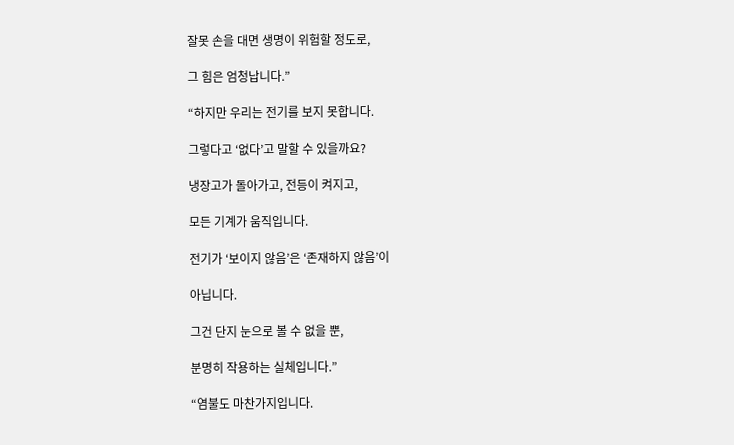잘못 손을 대면 생명이 위험할 정도로,

그 힘은 엄청납니다.”

“하지만 우리는 전기를 보지 못합니다.

그렇다고 ‘없다’고 말할 수 있을까요?

냉장고가 돌아가고, 전등이 켜지고,

모든 기계가 움직입니다.

전기가 ‘보이지 않음’은 ‘존재하지 않음’이

아닙니다.

그건 단지 눈으로 볼 수 없을 뿐,

분명히 작용하는 실체입니다.”

“염불도 마찬가지입니다.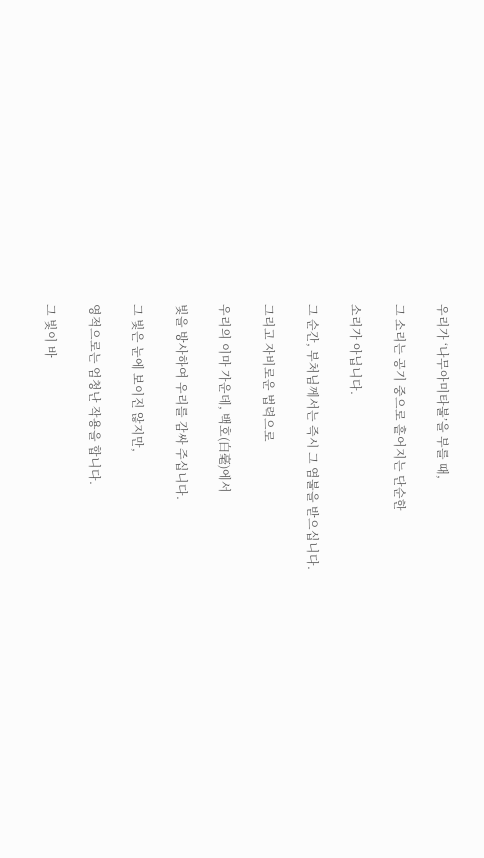우리가 ‘나무아미타불’을 부를 때,

그 소리는 공기 중으로 흩어지는 단순한

소리가 아닙니다.

그 순간, 부처님께서는 즉시 그 염불을 받으십니다.

그리고 자비로운 법력으로

우리의 이마 가운데, 백호(白毫)에서

빛을 방사하여 우리를 감싸 주십니다.

그 빛은 눈에 보이진 않지만,

영적으로는 엄청난 작용을 합니다.

그 빛이 바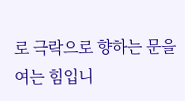로 극락으로 향하는 문을 여는 힘입니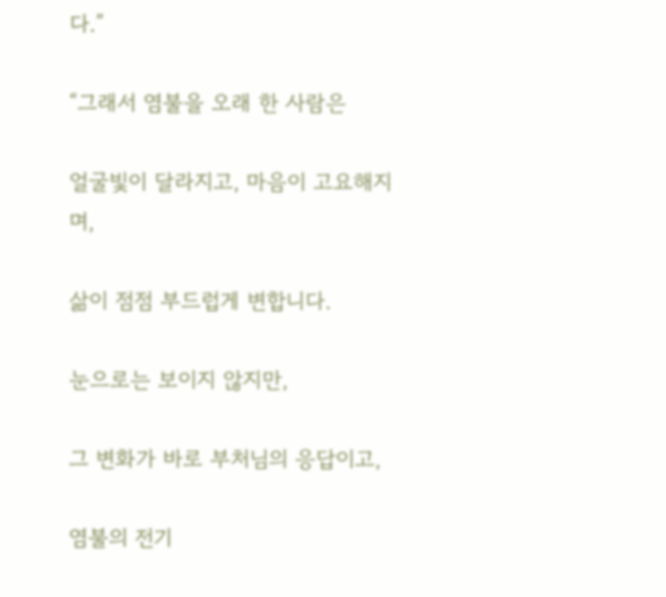다.”

“그래서 염불을 오래 한 사람은

얼굴빛이 달라지고, 마음이 고요해지며,

삶이 점점 부드럽게 변합니다.

눈으로는 보이지 않지만,

그 변화가 바로 부처님의 응답이고,

염불의 전기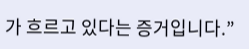가 흐르고 있다는 증거입니다.”